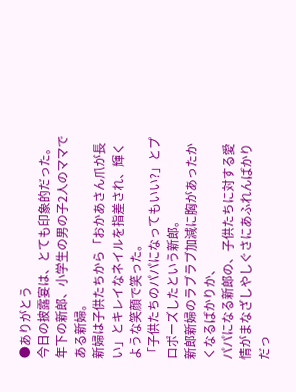●ありがとう
今日の披露宴は、とても印象的だった。
年下の新郎、小学生の男の子2人のママである新婦。
新婦は子供たちから「おかあさん爪が長い」とキレイなネイルを指差され、輝くような笑顔で笑った。
「子供たちのパパになってもいい?」とプロポーズしたという新郎。
新郎新婦のラブラブ加減に胸があったかくなるばかりか、
パパになる新郎の、子供たちに対する愛情がまなざしやしぐさにあふれんばかりだっ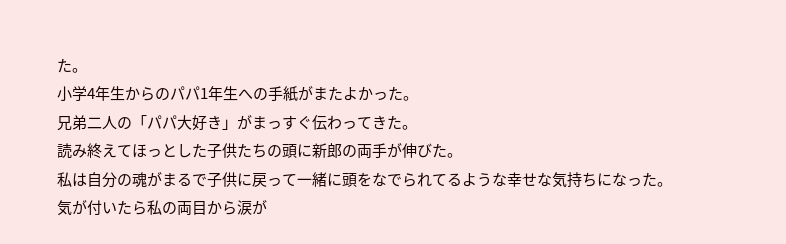た。
小学4年生からのパパ1年生への手紙がまたよかった。
兄弟二人の「パパ大好き」がまっすぐ伝わってきた。
読み終えてほっとした子供たちの頭に新郎の両手が伸びた。
私は自分の魂がまるで子供に戻って一緒に頭をなでられてるような幸せな気持ちになった。
気が付いたら私の両目から涙が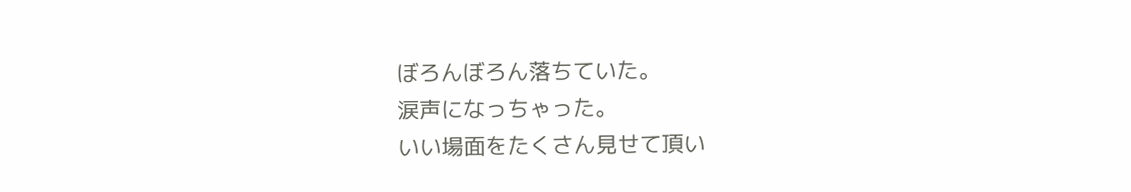ぼろんぼろん落ちていた。
涙声になっちゃった。
いい場面をたくさん見せて頂い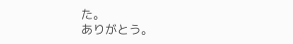た。
ありがとう。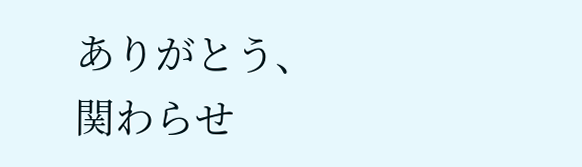ありがとう、関わらせ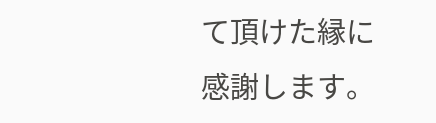て頂けた縁に感謝します。